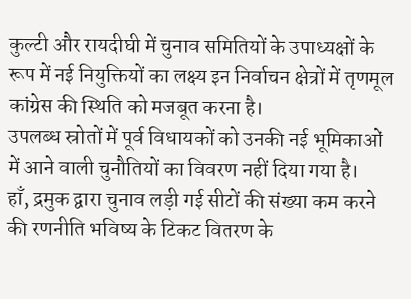कुल्टी और रायदीघी में चुनाव समितियों के उपाध्यक्षों के रूप में नई नियुक्तियों का लक्ष्य इन निर्वाचन क्षेत्रों में तृणमूल कांग्रेस की स्थिति को मजबूत करना है।
उपलब्ध स्रोतों में पूर्व विधायकों को उनकी नई भूमिकाओं में आने वाली चुनौतियों का विवरण नहीं दिया गया है।
हाँ, द्रमुक द्वारा चुनाव लड़ी गई सीटों की संख्या कम करने की रणनीति भविष्य के टिकट वितरण के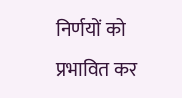निर्णयों को प्रभावित कर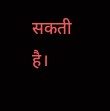सकती है।